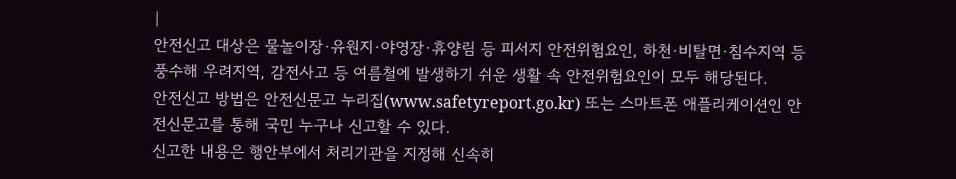|
안전신고 대상은 물놀이장·유원지·야영장·휴양림 등 피서지 안전위험요인, 하천·비탈면·침수지역 등 풍수해 우려지역, 감전사고 등 여름철에 발생하기 쉬운 생활 속 안전위험요인이 모두 해당된다.
안전신고 방법은 안전신문고 누리집(www.safetyreport.go.kr) 또는 스마트폰 애플리케이션인 안전신문고를 통해 국민 누구나 신고할 수 있다.
신고한 내용은 행안부에서 처리기관을 지정해 신속히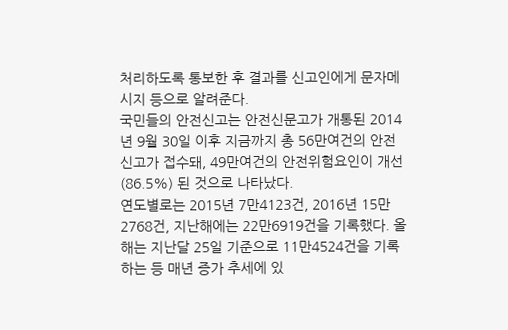처리하도록 통보한 후 결과를 신고인에게 문자메시지 등으로 알려준다.
국민들의 안전신고는 안전신문고가 개통된 2014년 9월 30일 이후 지금까지 총 56만여건의 안전신고가 접수돼, 49만여건의 안전위험요인이 개선(86.5%) 된 것으로 나타났다.
연도별로는 2015년 7만4123건, 2016년 15만2768건, 지난해에는 22만6919건을 기록했다. 올해는 지난달 25일 기준으로 11만4524건을 기록하는 등 매년 증가 추세에 있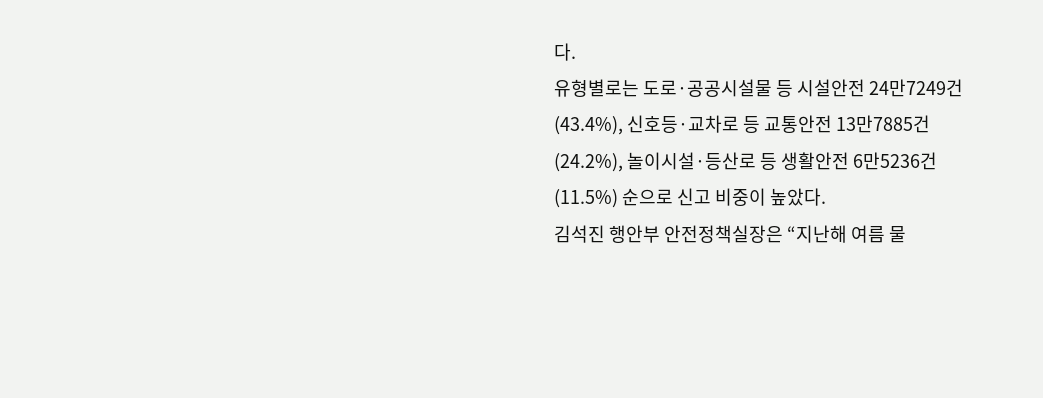다.
유형별로는 도로·공공시설물 등 시설안전 24만7249건(43.4%), 신호등·교차로 등 교통안전 13만7885건(24.2%), 놀이시설·등산로 등 생활안전 6만5236건(11.5%) 순으로 신고 비중이 높았다.
김석진 행안부 안전정책실장은 “지난해 여름 물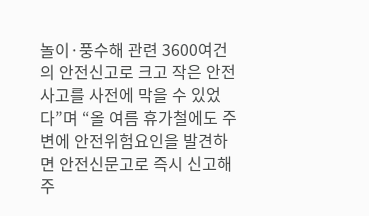놀이·풍수해 관련 3600여건의 안전신고로 크고 작은 안전사고를 사전에 막을 수 있었다”며 “올 여름 휴가철에도 주변에 안전위험요인을 발견하면 안전신문고로 즉시 신고해 주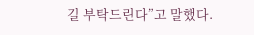길 부탁드린다”고 말했다.